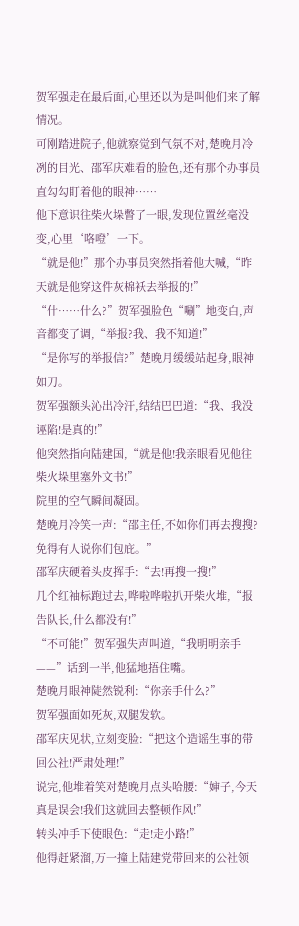贺军强走在最后面,心里还以为是叫他们来了解情况。
可刚踏进院子,他就察觉到气氛不对,楚晚月冷冽的目光、邵军庆难看的脸色,还有那个办事员直勾勾盯着他的眼神……
他下意识往柴火垛瞥了一眼,发现位置丝毫没变,心里‘咯噔’一下。
“就是他!”那个办事员突然指着他大喊,“昨天就是他穿这件灰棉袄去举报的!”
“什……什么?”贺军强脸色“唰”地变白,声音都变了调,“举报?我、我不知道!”
“是你写的举报信?”楚晚月缓缓站起身,眼神如刀。
贺军强额头沁出冷汗,结结巴巴道:“我、我没诬陷!是真的!”
他突然指向陆建国,“就是他!我亲眼看见他往柴火垛里塞外文书!”
院里的空气瞬间凝固。
楚晚月冷笑一声:“邵主任,不如你们再去搜搜?免得有人说你们包庇。”
邵军庆硬着头皮挥手:“去!再搜一搜!”
几个红袖标跑过去,哗啦哗啦扒开柴火堆,“报告队长,什么都没有!”
“不可能!”贺军强失声叫道,“我明明亲手——”话到一半,他猛地捂住嘴。
楚晚月眼神陡然锐利:“你亲手什么?”
贺军强面如死灰,双腿发软。
邵军庆见状,立刻变脸:“把这个造谣生事的带回公社!严肃处理!”
说完,他堆着笑对楚晚月点头哈腰:“婶子,今天真是误会!我们这就回去整顿作风!”
转头冲手下使眼色:“走!走小路!”
他得赶紧溜,万一撞上陆建党带回来的公社领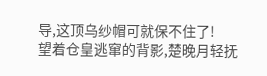导,这顶乌纱帽可就保不住了!
望着仓皇逃窜的背影,楚晚月轻抚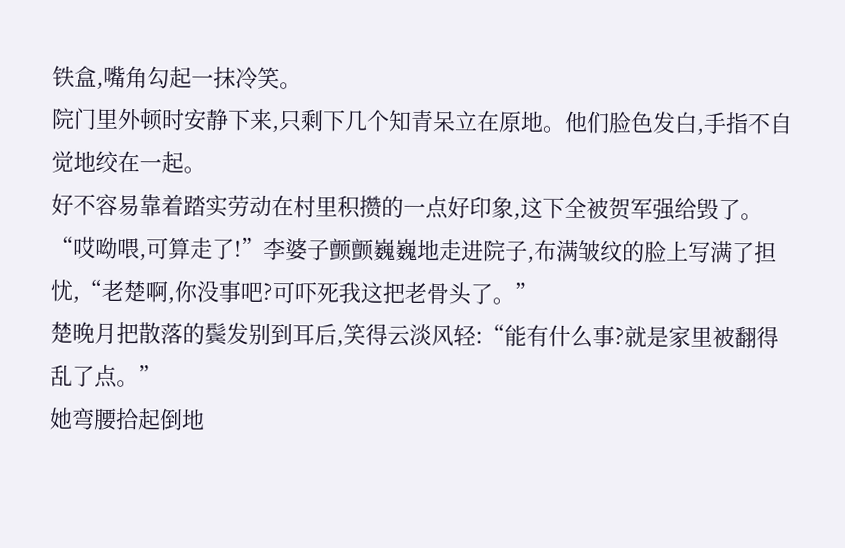铁盒,嘴角勾起一抹冷笑。
院门里外顿时安静下来,只剩下几个知青呆立在原地。他们脸色发白,手指不自觉地绞在一起。
好不容易靠着踏实劳动在村里积攒的一点好印象,这下全被贺军强给毁了。
“哎呦喂,可算走了!”李婆子颤颤巍巍地走进院子,布满皱纹的脸上写满了担忧,“老楚啊,你没事吧?可吓死我这把老骨头了。”
楚晚月把散落的鬓发别到耳后,笑得云淡风轻:“能有什么事?就是家里被翻得乱了点。”
她弯腰拾起倒地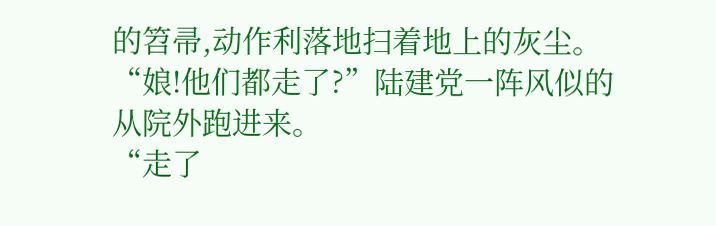的笤帚,动作利落地扫着地上的灰尘。
“娘!他们都走了?”陆建党一阵风似的从院外跑进来。
“走了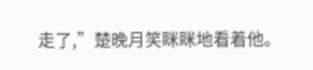走了,”楚晚月笑眯眯地看着他。